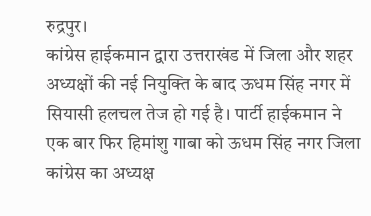रुद्रपुर।
कांग्रेस हाईकमान द्वारा उत्तराखंड में जिला और शहर अध्यक्षों की नई नियुक्ति के बाद ऊधम सिंह नगर में सियासी हलचल तेज हो गई है। पार्टी हाईकमान ने एक बार फिर हिमांशु गाबा को ऊधम सिंह नगर जिला कांग्रेस का अध्यक्ष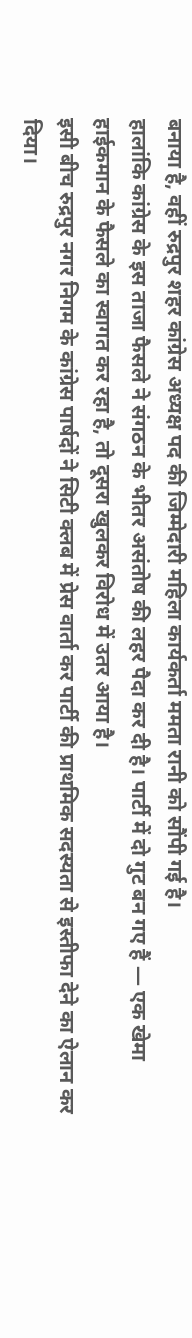बनाया है, वहीं रुद्रपुर शहर कांग्रेस अध्यक्ष पद की जिम्मेदारी महिला कार्यकर्ता ममता रानी को सौंपी गई है।
हालांकि कांग्रेस के इस ताजा फैसले ने संगठन के भीतर असंतोष की लहर पैदा कर दी है। पार्टी में दो गुट बन गए हैं — एक खेमा हाईकमान के फैसले का स्वागत कर रहा है, तो दूसरा खुलकर विरोध में उतर आया है।
इसी बीच रुद्रपुर नगर निगम के कांग्रेस पार्षदों ने सिटी क्लब में प्रेस वार्ता कर पार्टी की प्राथमिक सदस्यता से इस्तीफा देने का ऐलान कर दिया।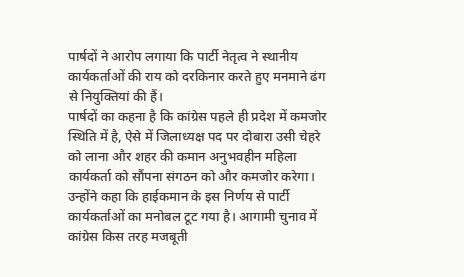पार्षदों ने आरोप लगाया कि पार्टी नेतृत्व ने स्थानीय कार्यकर्ताओं की राय को दरकिनार करते हुए मनमाने ढंग से नियुक्तियां की हैं।
पार्षदों का कहना है कि कांग्रेस पहले ही प्रदेश में कमजोर स्थिति में है, ऐसे में जिलाध्यक्ष पद पर दोबारा उसी चेहरे को लाना और शहर की कमान अनुभवहीन महिला कार्यकर्ता को सौंपना संगठन को और कमजोर करेगा।
उन्होंने कहा कि हाईकमान के इस निर्णय से पार्टी कार्यकर्ताओं का मनोबल टूट गया है। आगामी चुनाव में कांग्रेस किस तरह मजबूती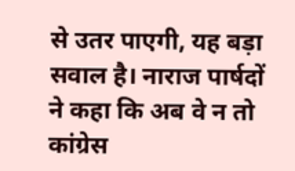से उतर पाएगी, यह बड़ा सवाल है। नाराज पार्षदों ने कहा कि अब वे न तो कांग्रेस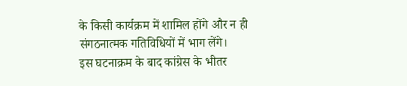के किसी कार्यक्रम में शामिल होंगे और न ही संगठनात्मक गतिविधियों में भाग लेंगे।
इस घटनाक्रम के बाद कांग्रेस के भीतर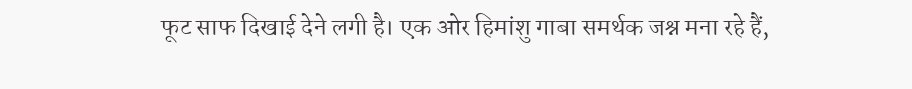फूट साफ दिखाई देने लगी है। एक ओर हिमांशु गाबा समर्थक जश्न मना रहे हैं,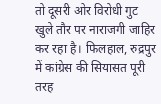तो दूसरी ओर विरोधी गुट खुले तौर पर नाराजगी जाहिर कर रहा है। फिलहाल, रुद्रपुर में कांग्रेस की सियासत पूरी तरह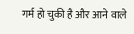गर्म हो चुकी है और आने वाले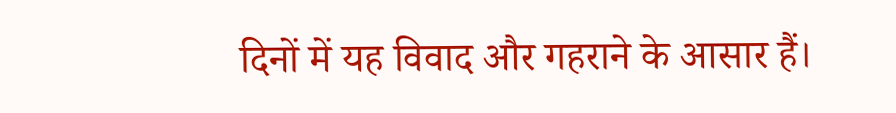दिनों में यह विवाद और गहराने के आसार हैं।